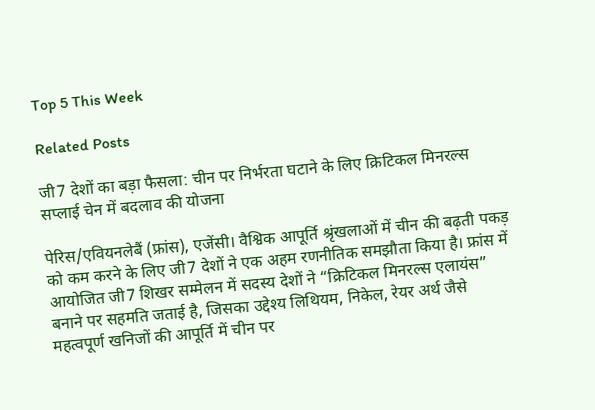Top 5 This Week

Related Posts

जी7 देशों का बड़ा फैसला: चीन पर निर्भरता घटाने के लिए क्रिटिकल मिनरल्स सप्लाई चेन में बदलाव की योजना

पेरिस/एवियनलेबैं (फ्रांस), एजेंसी। वैश्विक आपूर्ति श्रृंखलाओं में चीन की बढ़ती पकड़ को कम करने के लिए जी7 देशों ने एक अहम रणनीतिक समझौता किया है। फ्रांस में आयोजित जी7 शिखर सम्मेलन में सदस्य देशों ने “क्रिटिकल मिनरल्स एलायंस” बनाने पर सहमति जताई है, जिसका उद्देश्य लिथियम, निकेल, रेयर अर्थ जैसे महत्वपूर्ण खनिजों की आपूर्ति में चीन पर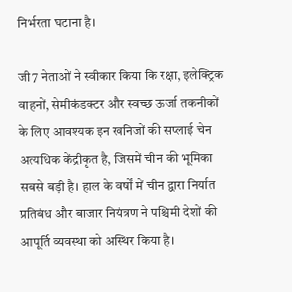निर्भरता घटाना है।

जी7 नेताओं ने स्वीकार किया कि रक्षा, इलेक्ट्रिक वाहनों, सेमीकंडक्टर और स्वच्छ ऊर्जा तकनीकों के लिए आवश्यक इन खनिजों की सप्लाई चेन अत्यधिक केंद्रीकृत है, जिसमें चीन की भूमिका सबसे बड़ी है। हाल के वर्षों में चीन द्वारा निर्यात प्रतिबंध और बाजार नियंत्रण ने पश्चिमी देशों की आपूर्ति व्यवस्था को अस्थिर किया है।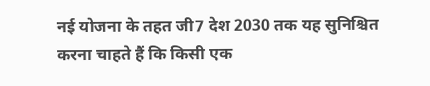नई योजना के तहत जी7 देश 2030 तक यह सुनिश्चित करना चाहते हैं कि किसी एक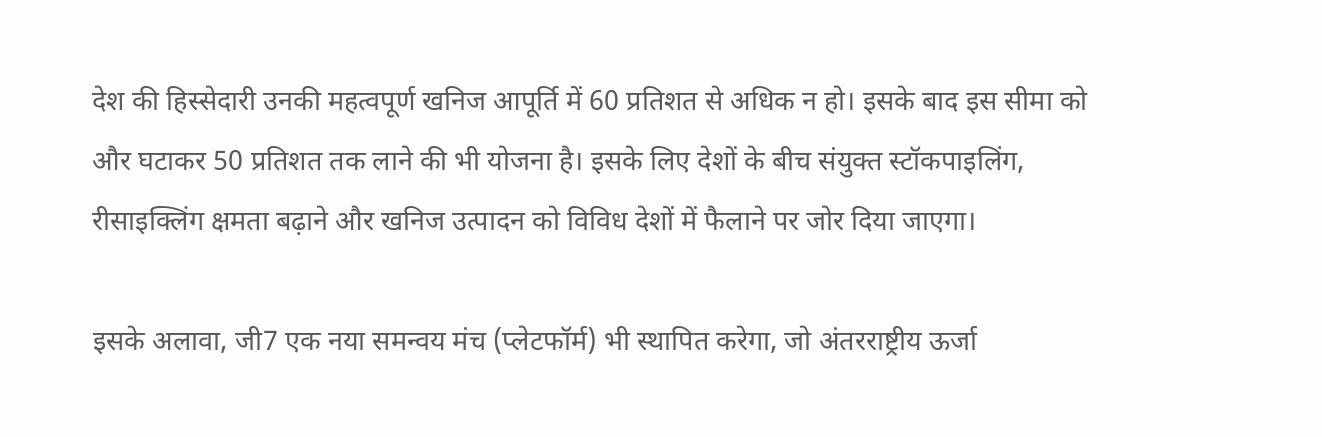देश की हिस्सेदारी उनकी महत्वपूर्ण खनिज आपूर्ति में 60 प्रतिशत से अधिक न हो। इसके बाद इस सीमा को और घटाकर 50 प्रतिशत तक लाने की भी योजना है। इसके लिए देशों के बीच संयुक्त स्टॉकपाइलिंग, रीसाइक्लिंग क्षमता बढ़ाने और खनिज उत्पादन को विविध देशों में फैलाने पर जोर दिया जाएगा।

इसके अलावा, जी7 एक नया समन्वय मंच (प्लेटफॉर्म) भी स्थापित करेगा, जो अंतरराष्ट्रीय ऊर्जा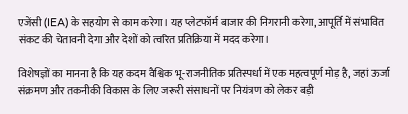एजेंसी (IEA) के सहयोग से काम करेगा। यह प्लेटफॉर्म बाजार की निगरानी करेगा, आपूर्ति में संभावित संकट की चेतावनी देगा और देशों को त्वरित प्रतिक्रिया में मदद करेगा।

विशेषज्ञों का मानना है कि यह कदम वैश्विक भू-राजनीतिक प्रतिस्पर्धा में एक महत्वपूर्ण मोड़ है, जहां ऊर्जा संक्रमण और तकनीकी विकास के लिए जरूरी संसाधनों पर नियंत्रण को लेकर बड़ी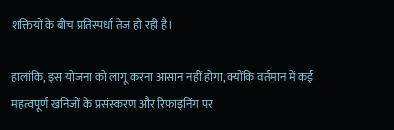शक्तियों के बीच प्रतिस्पर्धा तेज हो रही है।

हालांकि, इस योजना को लागू करना आसान नहीं होगा, क्योंकि वर्तमान में कई महत्वपूर्ण खनिजों के प्रसंस्करण और रिफाइनिंग पर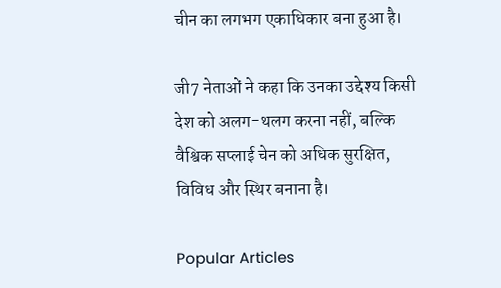चीन का लगभग एकाधिकार बना हुआ है।

जी7 नेताओं ने कहा कि उनका उद्देश्य किसी देश को अलग-थलग करना नहीं, बल्कि वैश्विक सप्लाई चेन को अधिक सुरक्षित, विविध और स्थिर बनाना है।

Popular Articles